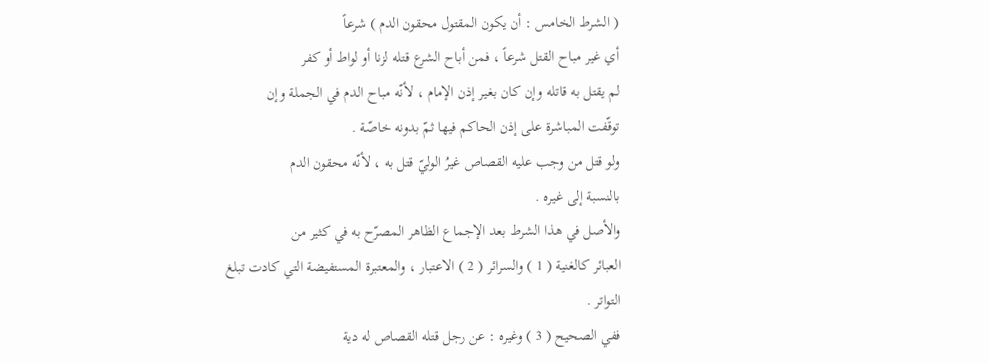( الشرط الخامس : أن يكون المقتول محقون الدم ) شرعاً
أي غير مباح القتل شرعاً ، فمن أباح الشرع قتله لزنا أو لواط أو كفر
لم يقتل به قاتله وإن كان بغير إذن الإمام ، لأنّه مباح الدم في الجملة وإن
توقّفت المباشرة على إذن الحاكم فيها ثمّ بدونه خاصّة .
ولو قتل من وجب عليه القصاص غيرُ الوليّ قتل به ، لأنّه محقون الدم
بالنسبة إلى غيره .
والأصل في هذا الشرط بعد الإجماع الظاهر المصرّح به في كثير من
العبائر كالغنية ( 1 ) والسرائر ( 2 ) الاعتبار ، والمعتبرة المستفيضة التي كادت تبلغ
التواتر .
ففي الصحيح ( 3 ) وغيره : عن رجل قتله القصاص له دية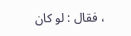، فقال : لو كان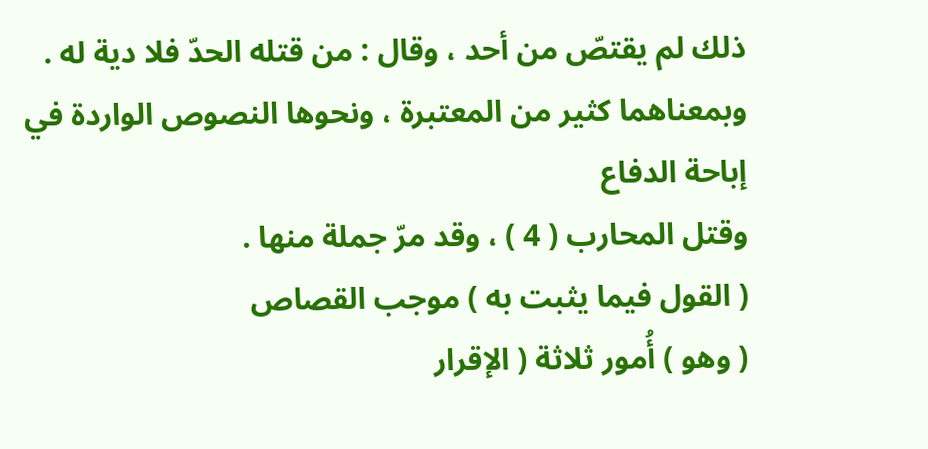ذلك لم يقتصّ من أحد ، وقال : من قتله الحدّ فلا دية له .
وبمعناهما كثير من المعتبرة ، ونحوها النصوص الواردة في إباحة الدفاع
وقتل المحارب ( 4 ) ، وقد مرّ جملة منها .
( القول فيما يثبت به ) موجب القصاص
( وهو ) أُمور ثلاثة ( الإقرار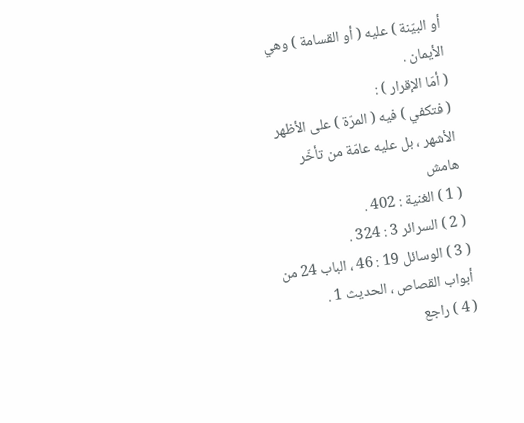أو البيّنة ) عليه ( أو القسامة ) وهي
الأيمان .
( أمّا الإقرار ) :
( فتكفي ) فيه ( المرّة ) على الأظهر الأشهر ، بل عليه عامّة من تأخّر
هامش
( 1 ) الغنية : 402 .
( 2 ) السرائر 3 : 324 .
( 3 ) الوسائل 19 : 46 ، الباب 24 من أبواب القصاص ، الحديث 1 .
( 4 ) راجع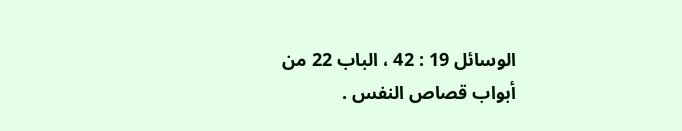الوسائل 19 : 42 ، الباب 22 من أبواب قصاص النفس .